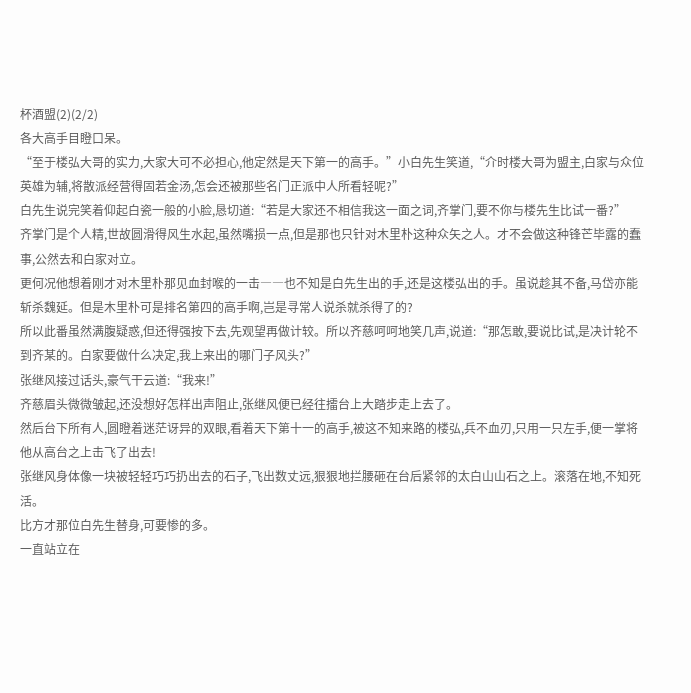杯酒盟(2)(2/2)
各大高手目瞪口呆。
“至于楼弘大哥的实力,大家大可不必担心,他定然是天下第一的高手。”小白先生笑道,“介时楼大哥为盟主,白家与众位英雄为辅,将散派经营得固若金汤,怎会还被那些名门正派中人所看轻呢?”
白先生说完笑着仰起白瓷一般的小脸,恳切道:“若是大家还不相信我这一面之词,齐掌门,要不你与楼先生比试一番?”
齐掌门是个人精,世故圆滑得风生水起,虽然嘴损一点,但是那也只针对木里朴这种众矢之人。才不会做这种锋芒毕露的蠢事,公然去和白家对立。
更何况他想着刚才对木里朴那见血封喉的一击――也不知是白先生出的手,还是这楼弘出的手。虽说趁其不备,马岱亦能斩杀魏延。但是木里朴可是排名第四的高手啊,岂是寻常人说杀就杀得了的?
所以此番虽然满腹疑惑,但还得强按下去,先观望再做计较。所以齐慈呵呵地笑几声,说道:“那怎敢,要说比试,是决计轮不到齐某的。白家要做什么决定,我上来出的哪门子风头?”
张继风接过话头,豪气干云道:“我来!”
齐慈眉头微微皱起,还没想好怎样出声阻止,张继风便已经往擂台上大踏步走上去了。
然后台下所有人,圆瞪着迷茫讶异的双眼,看着天下第十一的高手,被这不知来路的楼弘,兵不血刃,只用一只左手,便一掌将他从高台之上击飞了出去!
张继风身体像一块被轻轻巧巧扔出去的石子,飞出数丈远,狠狠地拦腰砸在台后紧邻的太白山山石之上。滚落在地,不知死活。
比方才那位白先生替身,可要惨的多。
一直站立在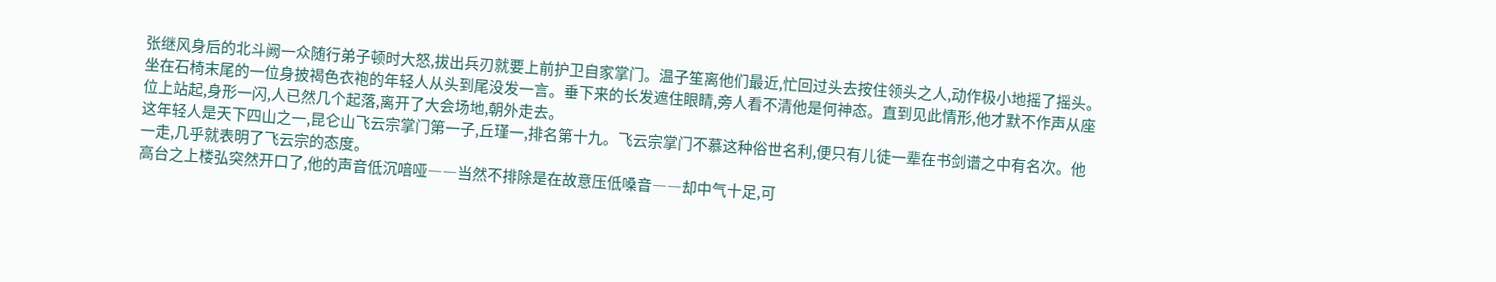张继风身后的北斗阙一众随行弟子顿时大怒,拔出兵刃就要上前护卫自家掌门。温子笙离他们最近,忙回过头去按住领头之人,动作极小地摇了摇头。
坐在石椅末尾的一位身披褐色衣袍的年轻人从头到尾没发一言。垂下来的长发遮住眼睛,旁人看不清他是何神态。直到见此情形,他才默不作声从座位上站起,身形一闪,人已然几个起落,离开了大会场地,朝外走去。
这年轻人是天下四山之一,昆仑山飞云宗掌门第一子,丘瑾一,排名第十九。飞云宗掌门不慕这种俗世名利,便只有儿徒一辈在书剑谱之中有名次。他一走,几乎就表明了飞云宗的态度。
高台之上楼弘突然开口了,他的声音低沉喑哑――当然不排除是在故意压低嗓音――却中气十足,可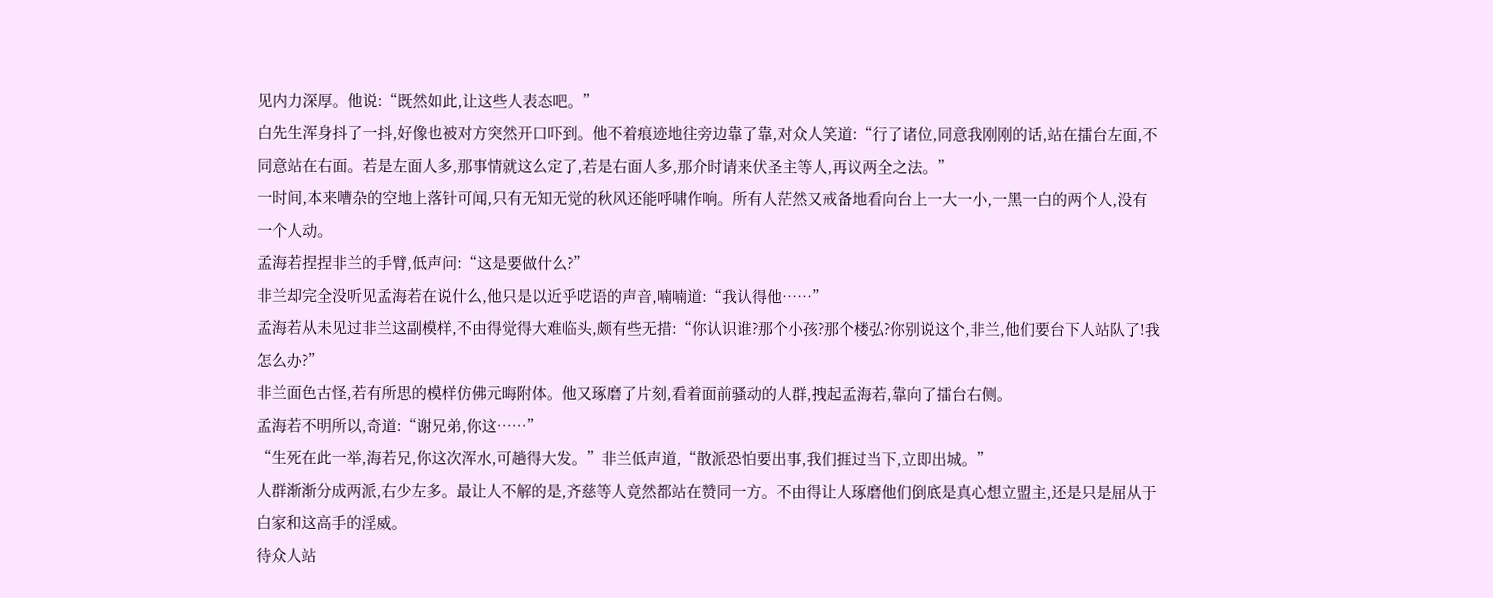见内力深厚。他说:“既然如此,让这些人表态吧。”
白先生浑身抖了一抖,好像也被对方突然开口吓到。他不着痕迹地往旁边靠了靠,对众人笑道:“行了诸位,同意我刚刚的话,站在擂台左面,不同意站在右面。若是左面人多,那事情就这么定了,若是右面人多,那介时请来伏圣主等人,再议两全之法。”
一时间,本来嘈杂的空地上落针可闻,只有无知无觉的秋风还能呼啸作响。所有人茫然又戒备地看向台上一大一小,一黑一白的两个人,没有一个人动。
孟海若捏捏非兰的手臂,低声问:“这是要做什么?”
非兰却完全没听见孟海若在说什么,他只是以近乎呓语的声音,喃喃道:“我认得他……”
孟海若从未见过非兰这副模样,不由得觉得大难临头,颇有些无措:“你认识谁?那个小孩?那个楼弘?你别说这个,非兰,他们要台下人站队了!我怎么办?”
非兰面色古怪,若有所思的模样仿佛元晦附体。他又琢磨了片刻,看着面前骚动的人群,拽起孟海若,靠向了擂台右侧。
孟海若不明所以,奇道:“谢兄弟,你这……”
“生死在此一举,海若兄,你这次浑水,可趟得大发。”非兰低声道,“散派恐怕要出事,我们捱过当下,立即出城。”
人群渐渐分成两派,右少左多。最让人不解的是,齐慈等人竟然都站在赞同一方。不由得让人琢磨他们倒底是真心想立盟主,还是只是屈从于白家和这高手的淫威。
待众人站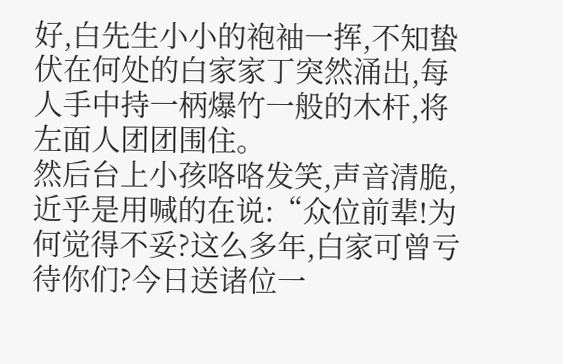好,白先生小小的袍袖一挥,不知蛰伏在何处的白家家丁突然涌出,每人手中持一柄爆竹一般的木杆,将左面人团团围住。
然后台上小孩咯咯发笑,声音清脆,近乎是用喊的在说:“众位前辈!为何觉得不妥?这么多年,白家可曾亏待你们?今日送诸位一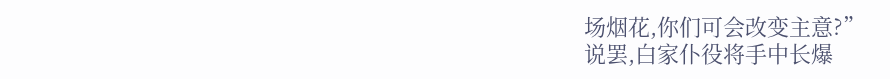场烟花,你们可会改变主意?”
说罢,白家仆役将手中长爆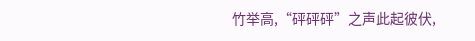竹举高,“砰砰砰”之声此起彼伏,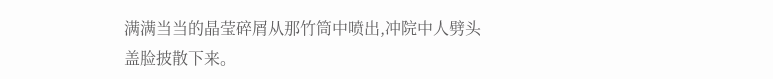满满当当的晶莹碎屑从那竹筒中喷出,冲院中人劈头盖脸披散下来。